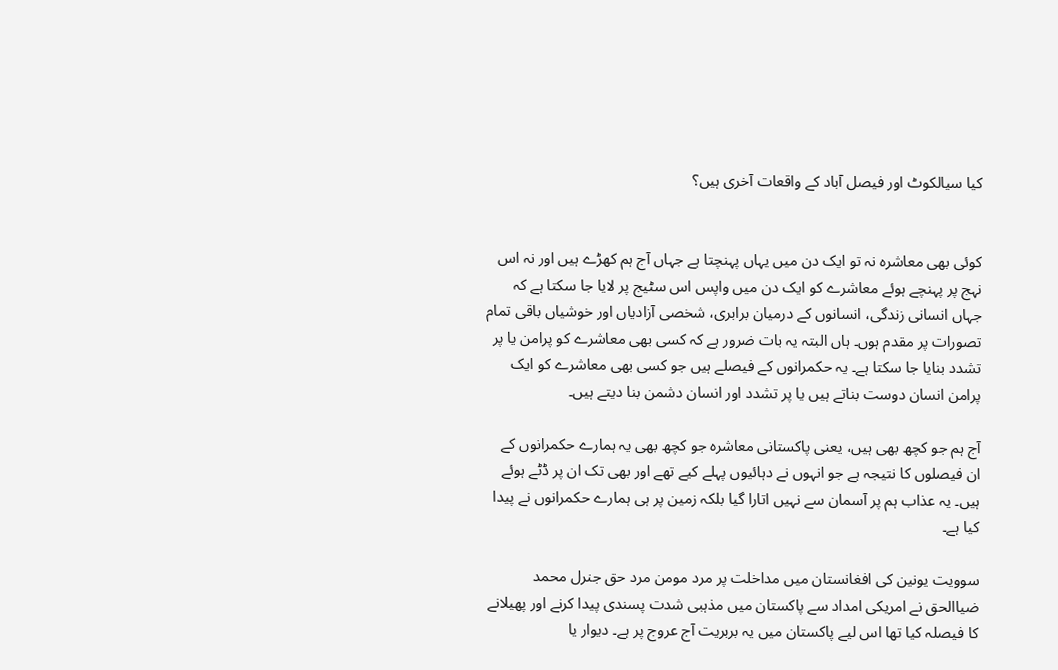کیا سیالکوٹ اور فیصل آباد کے واقعات آخری ہیں؟


کوئی بھی معاشرہ نہ تو ایک دن میں یہاں پہنچتا ہے جہاں آج ہم کھڑے ہیں اور نہ اس نہج پر پہنچے ہوئے معاشرے کو ایک دن میں واپس اس سٹیج پر لایا جا سکتا ہے کہ جہاں انسانی زندگی، انسانوں کے درمیان برابری، شخصی آزادیاں اور خوشیاں باقی تمام تصورات پر مقدم ہوں۔ ہاں البتہ یہ بات ضرور ہے کہ کسی بھی معاشرے کو پرامن یا پر تشدد بنایا جا سکتا ہے۔ یہ حکمرانوں کے فیصلے ہیں جو کسی بھی معاشرے کو ایک پرامن انسان دوست بناتے ہیں یا پر تشدد اور انسان دشمن بنا دیتے ہیں۔

آج ہم جو کچھ بھی ہیں، یعنی پاکستانی معاشرہ جو کچھ بھی یہ ہمارے حکمرانوں کے ان فیصلوں کا نتیجہ ہے جو انہوں نے دہائیوں پہلے کیے تھے اور بھی تک ان پر ڈٹے ہوئے ہیں۔ یہ عذاب ہم پر آسمان سے نہیں اتارا گیا بلکہ زمین پر ہی ہمارے حکمرانوں نے پیدا کیا ہے۔

سوویت یونین کی افغانستان میں مداخلت پر مرد مومن مرد حق جنرل محمد ضیاالحق نے امریکی امداد سے پاکستان میں مذہبی شدت پسندی پیدا کرنے اور پھیلانے کا فیصلہ کیا تھا اس لیے پاکستان میں یہ بربریت آج عروج پر ہے۔ دیوار یا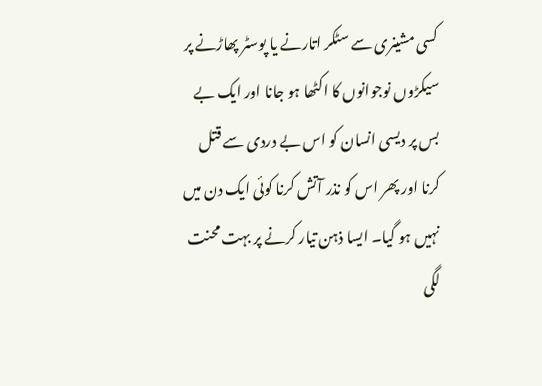کسی مشینری سے سٹکر اتارنے یا پوسٹر پھاڑنے پر سیکڑوں نوجوانوں کا اکٹھا ہو جانا اور ایک بے بس پر دیسی انسان کو اس بے دردی سے قتل کرنا اور پھر اس کو نذر آتش کرنا کوئی ایک دن میں نہیں ہو گیا۔ ایسا ذہن تیار کرنے پر بہت محنت لگی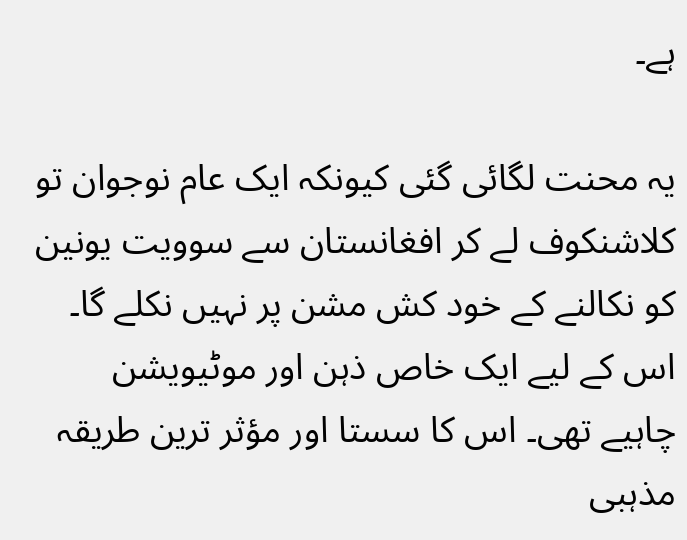ہے۔

یہ محنت لگائی گئی کیونکہ ایک عام نوجوان تو کلاشنکوف لے کر افغانستان سے سوویت یونین کو نکالنے کے خود کش مشن پر نہیں نکلے گا۔ اس کے لیے ایک خاص ذہن اور موٹیویشن چاہیے تھی۔ اس کا سستا اور مؤثر ترین طریقہ مذہبی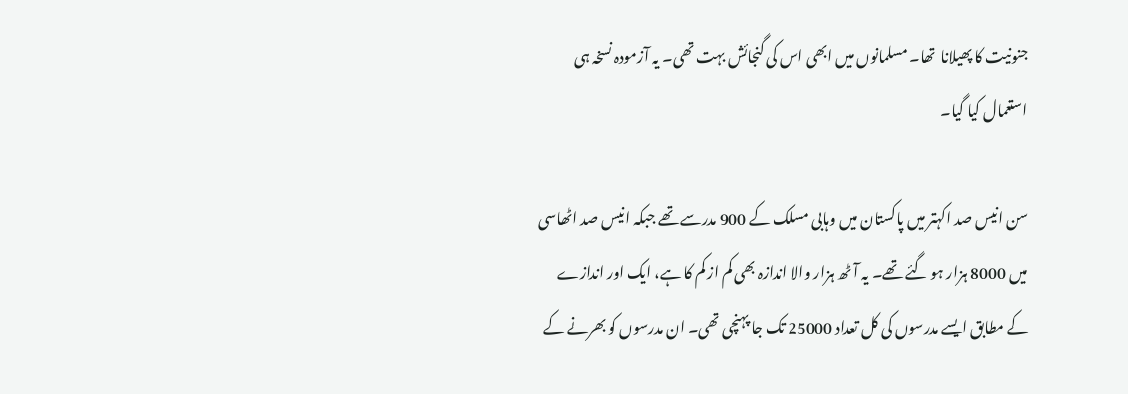جنونیت کا پھیلانا  تھا۔ مسلمانوں میں ابھی اس کی گنجائش بہت تھی۔ یہ آزمودہ نسخہ ہی استعمال کیا گیا۔

سن انیس صد اکہتر میں پاکستان میں وہابی مسلک کے 900 مدرسے تھے جبکہ انیس صد اٹھاسی میں 8000 ہزار ہو گئے تھے۔ یہ آٹھ ہزار والا اندازہ بھی کم از کم کا ہے، ایک اور اندازے کے مطابق ایسے مدرسوں کی کل تعداد 25000 تک جا پہنچی تھی۔ ان مدرسوں کو بھرنے کے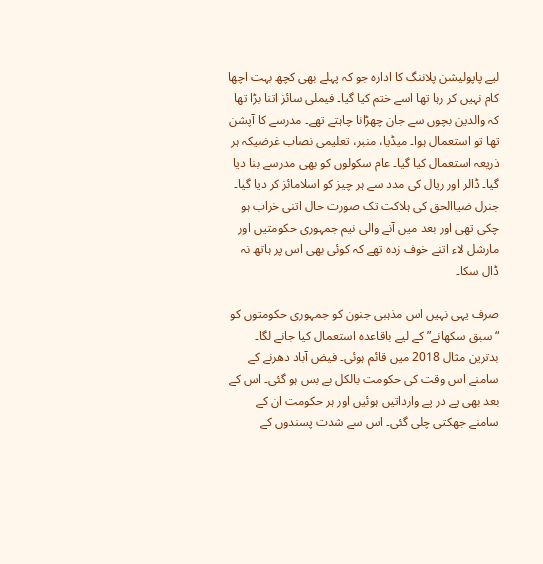لیے پاپولیشن پلاننگ کا ادارہ جو کہ پہلے بھی کچھ بہت اچھا کام نہیں کر رہا تھا اسے ختم کیا گیا۔ فیملی سائز اتنا بڑا تھا کہ والدین بچوں سے جان چھڑانا چاہتے تھے۔ مدرسے کا آپشن تھا تو استعمال ہوا۔ میڈیا، منبر، تعلیمی نصاب غرضیکہ ہر ذریعہ استعمال کیا گیا۔ عام سکولوں کو بھی مدرسے بنا دیا گیا۔ ڈالر اور ریال کی مدد سے ہر چیز کو اسلامائز کر دیا گیا۔ جنرل ضیاالحق کی ہلاکت تک صورت حال اتنی خراب ہو چکی تھی اور بعد میں آنے والی نیم جمہوری حکومتیں اور مارشل لاء اتنے خوف زدہ تھے کہ کوئی بھی اس پر ہاتھ نہ ڈال سکا۔

صرف یہی نہیں اس مذہبی جنون کو جمہوری حکومتوں کو “سبق سکھانے” کے لیے باقاعدہ استعمال کیا جانے لگا۔ بدترین مثال 2018 میں قائم ہوئی۔ فیض آباد دھرنے کے سامنے اس وقت کی حکومت بالکل بے بس ہو گئی۔ اس کے بعد بھی پے در پے وارداتیں ہوئیں اور ہر حکومت ان کے سامنے جھکتی چلی گئی۔ اس سے شدت پسندوں کے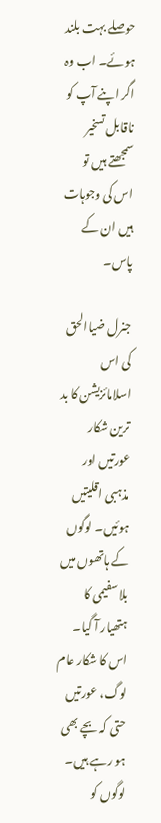حوصلے بہت بلند ہوئے۔ اب وہ اگر اپنے آپ کو ناقابل تسخیر سمجھتے ہیں تو اس کی وجوہات ہیں ان کے پاس۔

جنرل ضیاالحق کی اس اسلامائزیشن کا بد ترین شکار عورتیں اور مذہبی اقلیتیں ہوئیں۔ لوگوں کے ہاتھوں میں بلاسفیمی کا ہتھیار آ گیا۔ اس کا شکار عام لوگ، عورتیں حتی کہ بچے بھی ہو رہے ہیں۔ لوگوں کو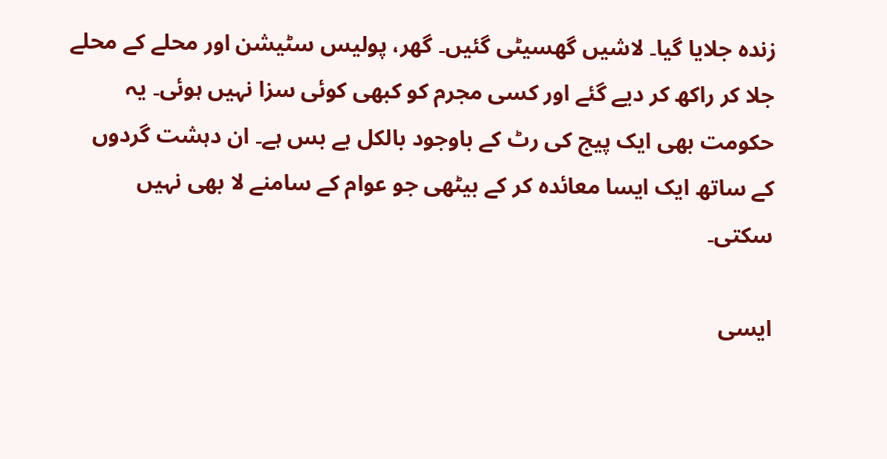زندہ جلایا گیا۔ لاشیں گھسیٹی گئیں۔ گھر، پولیس سٹیشن اور محلے کے محلے جلا کر راکھ کر دیے گئے اور کسی مجرم کو کبھی کوئی سزا نہیں ہوئی۔ یہ حکومت بھی ایک پیج کی رٹ کے باوجود بالکل بے بس ہے۔ ان دہشت گردوں کے ساتھ ایک ایسا معائدہ کر کے بیٹھی جو عوام کے سامنے لا بھی نہیں سکتی۔

ایسی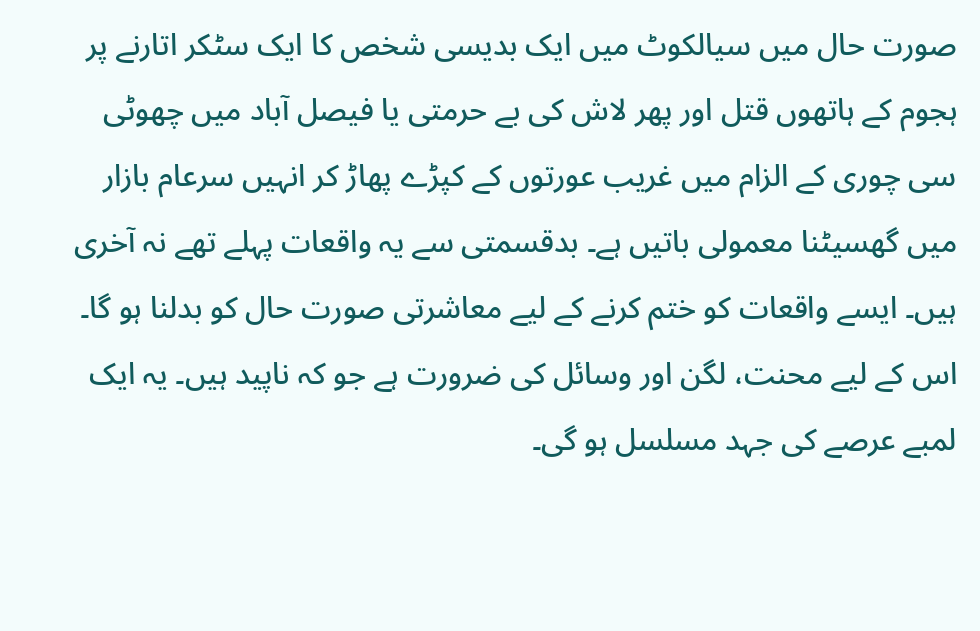صورت حال میں سیالکوٹ میں ایک بدیسی شخص کا ایک سٹکر اتارنے پر ہجوم کے ہاتھوں قتل اور پھر لاش کی بے حرمتی یا فیصل آباد میں چھوٹی سی چوری کے الزام میں غریب عورتوں کے کپڑے پھاڑ کر انہیں سرعام بازار میں گھسیٹنا معمولی باتیں ہے۔ بدقسمتی سے یہ واقعات پہلے تھے نہ آخری ہیں۔ ایسے واقعات کو ختم کرنے کے لیے معاشرتی صورت حال کو بدلنا ہو گا۔ اس کے لیے محنت، لگن اور وسائل کی ضرورت ہے جو کہ ناپید ہیں۔ یہ ایک لمبے عرصے کی جہد مسلسل ہو گی۔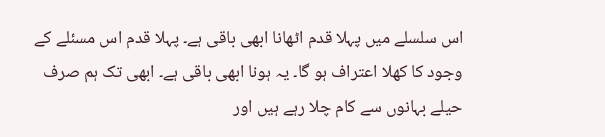اس سلسلے میں پہلا قدم اٹھانا ابھی باقی ہے۔ پہلا قدم اس مسئلے کے وجود کا کھلا اعتراف ہو گا۔ یہ ہونا ابھی باقی ہے۔ ابھی تک ہم صرف حیلے بہانوں سے کام چلا رہے ہیں اور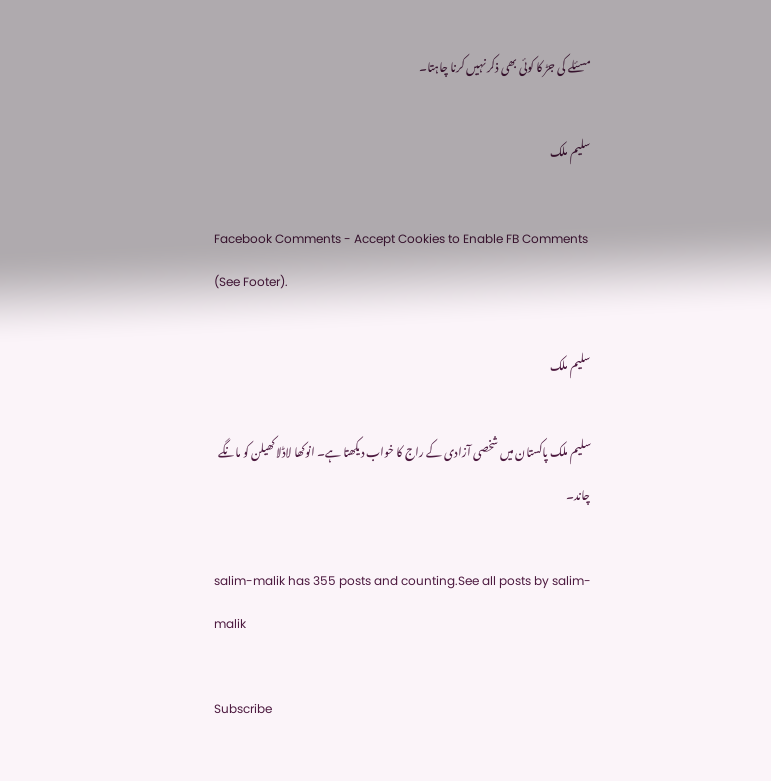مسئلے کی جڑ کا کوئی بھی ذکر نہیں کرنا چاہتا۔

سلیم ملک

Facebook Comments - Accept Cookies to Enable FB Comments (See Footer).

سلیم ملک

سلیم ملک پاکستان میں شخصی آزادی کے راج کا خواب دیکھتا ہے۔ انوکھا لاڈلا کھیلن کو مانگے چاند۔

salim-malik has 355 posts and counting.See all posts by salim-malik

Subscribe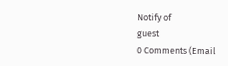Notify of
guest
0 Comments (Email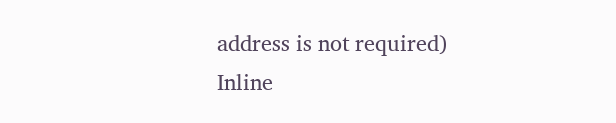address is not required)
Inline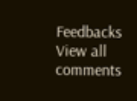Feedbacks
View all comments